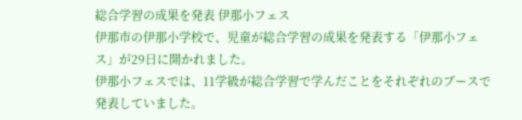総合学習の成果を発表 伊那小フェス
伊那市の伊那小学校で、児童が総合学習の成果を発表する「伊那小フェス」が29日に開かれました。
伊那小フェスでは、11学級が総合学習で学んだことをそれぞれのブースで発表していました。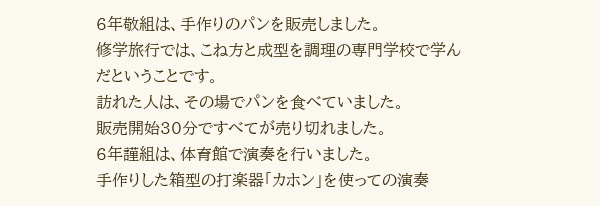6年敬組は、手作りのパンを販売しました。
修学旅行では、こね方と成型を調理の専門学校で学んだということです。
訪れた人は、その場でパンを食べていました。
販売開始30分ですべてが売り切れました。
6年謹組は、体育館で演奏を行いました。
手作りした箱型の打楽器「カホン」を使っての演奏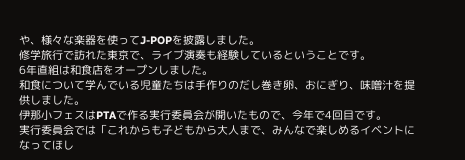や、様々な楽器を使ってJ-POPを披露しました。
修学旅行で訪れた東京で、ライブ演奏も経験しているということです。
6年直組は和食店をオープンしました。
和食について学んでいる児童たちは手作りのだし巻き卵、おにぎり、味噌汁を提供しました。
伊那小フェスはPTAで作る実行委員会が開いたもので、今年で4回目です。
実行委員会では「これからも子どもから大人まで、みんなで楽しめるイベントになってほし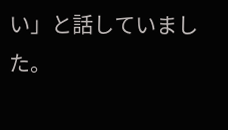い」と話していました。